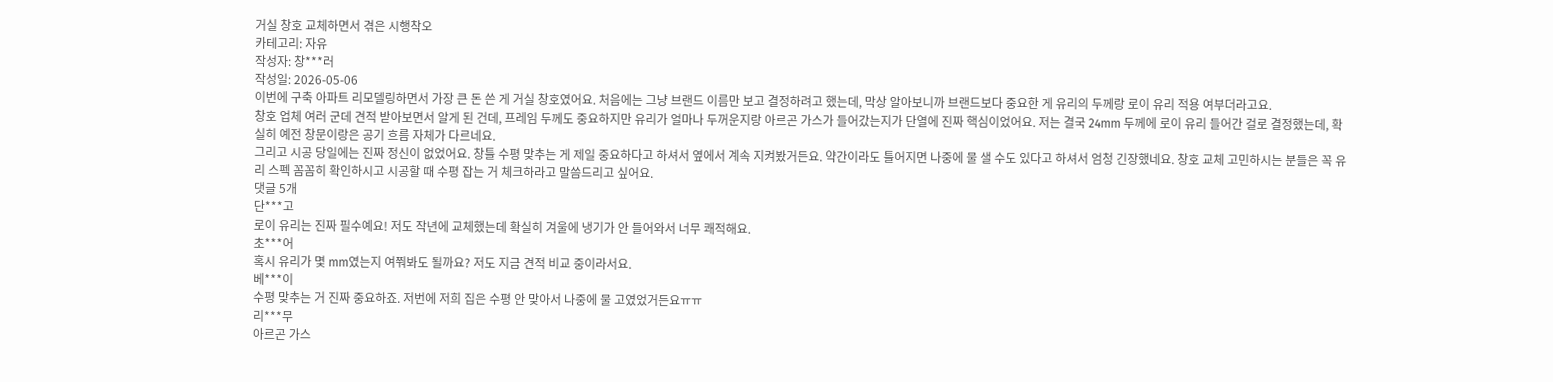거실 창호 교체하면서 겪은 시행착오
카테고리: 자유
작성자: 창***러
작성일: 2026-05-06
이번에 구축 아파트 리모델링하면서 가장 큰 돈 쓴 게 거실 창호였어요. 처음에는 그냥 브랜드 이름만 보고 결정하려고 했는데, 막상 알아보니까 브랜드보다 중요한 게 유리의 두께랑 로이 유리 적용 여부더라고요.
창호 업체 여러 군데 견적 받아보면서 알게 된 건데, 프레임 두께도 중요하지만 유리가 얼마나 두꺼운지랑 아르곤 가스가 들어갔는지가 단열에 진짜 핵심이었어요. 저는 결국 24mm 두께에 로이 유리 들어간 걸로 결정했는데, 확실히 예전 창문이랑은 공기 흐름 자체가 다르네요.
그리고 시공 당일에는 진짜 정신이 없었어요. 창틀 수평 맞추는 게 제일 중요하다고 하셔서 옆에서 계속 지켜봤거든요. 약간이라도 틀어지면 나중에 물 샐 수도 있다고 하셔서 엄청 긴장했네요. 창호 교체 고민하시는 분들은 꼭 유리 스펙 꼼꼼히 확인하시고 시공할 때 수평 잡는 거 체크하라고 말씀드리고 싶어요.
댓글 5개
단***고
로이 유리는 진짜 필수예요! 저도 작년에 교체했는데 확실히 겨울에 냉기가 안 들어와서 너무 쾌적해요.
초***어
혹시 유리가 몇 mm였는지 여쭤봐도 될까요? 저도 지금 견적 비교 중이라서요.
베***이
수평 맞추는 거 진짜 중요하죠. 저번에 저희 집은 수평 안 맞아서 나중에 물 고였었거든요ㅠㅠ
리***무
아르곤 가스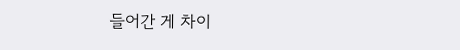들어간 게 차이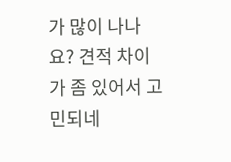가 많이 나나요? 견적 차이가 좀 있어서 고민되네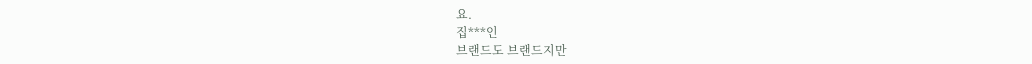요.
집***인
브랜드도 브랜드지만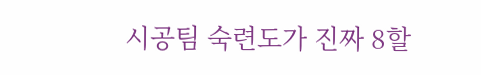시공팀 숙련도가 진짜 8할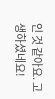인 것 같아요. 고생하셨네요!